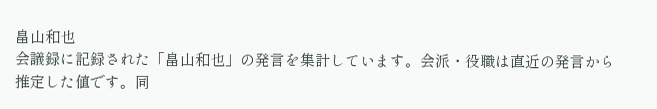畠山和也
会議録に記録された「畠山和也」の発言を集計しています。会派・役職は直近の発言から推定した値です。同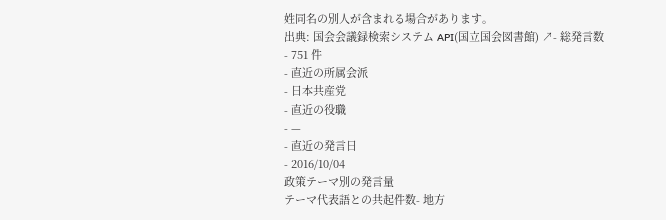姓同名の別人が含まれる場合があります。
出典: 国会会議録検索システム API(国立国会図書館) ↗- 総発言数
- 751 件
- 直近の所属会派
- 日本共産党
- 直近の役職
- —
- 直近の発言日
- 2016/10/04
政策テーマ別の発言量
テーマ代表語との共起件数- 地方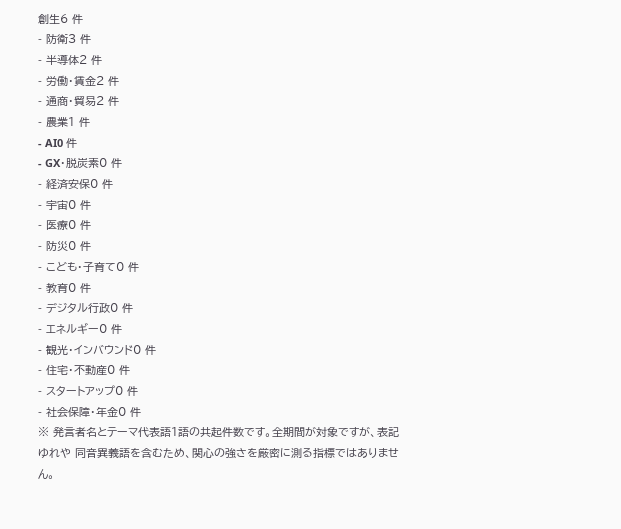創生6 件
- 防衛3 件
- 半導体2 件
- 労働・賃金2 件
- 通商・貿易2 件
- 農業1 件
- AI0 件
- GX・脱炭素0 件
- 経済安保0 件
- 宇宙0 件
- 医療0 件
- 防災0 件
- こども・子育て0 件
- 教育0 件
- デジタル行政0 件
- エネルギー0 件
- 観光・インバウンド0 件
- 住宅・不動産0 件
- スタートアップ0 件
- 社会保障・年金0 件
※ 発言者名とテーマ代表語1語の共起件数です。全期間が対象ですが、表記ゆれや 同音異義語を含むため、関心の強さを厳密に測る指標ではありません。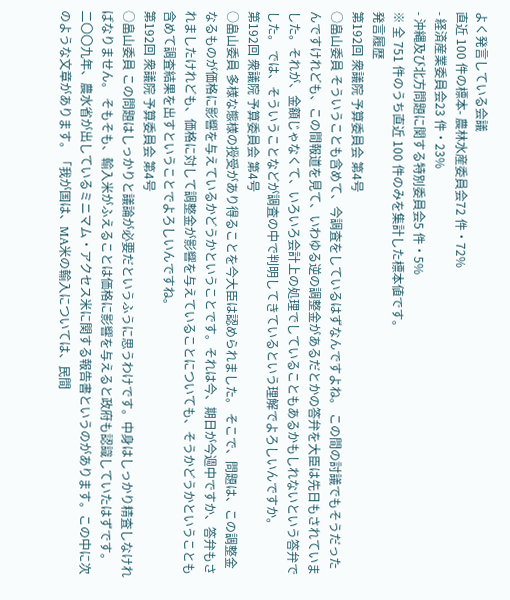よく発言している会議
直近 100 件の標本- 農林水産委員会72 件・72%
- 経済産業委員会23 件・23%
- 沖縄及び北方問題に関する特別委員会5 件・5%
※ 全 751 件のうち直近 100 件のみを集計した標本値です。
発言履歴
第192回 衆議院 予算委員会 第4号
○畠山委員 そういうことも含めて、今調査をしているはずなんですよね。 この間の討議でもそうだったんですけれども、この間報道を見て、いわゆる逆の調整金があるだとかの答弁を大臣は先日もされていました。それが、金額じゃなくて、いろいろ会計上の処理でしていることもあるかもしれないという答弁でした。 では、そういうことなどが調査の中で判明してきているという理解でよろしいんですか。
第192回 衆議院 予算委員会 第4号
○畠山委員 多様な態様の授受があり得ることを今大臣は認められました。 そこで、問題は、この調整金なるものが価格に影響を与えているかどうかということです。それは今、期日が今週中ですか、答弁もされましたけれども、価格に対して調整金が影響を与えていることについても、そうかどうかということも含めて調査結果を出すということでよろしいんですね。
第192回 衆議院 予算委員会 第4号
○畠山委員 この問題はしっかりと議論が必要だというふうに思うわけです。中身はしっかり精査しなければなりません。 そもそも、輸入米がふえることは価格に影響を与えると政府も認識していたはずです。 二〇〇九年、農水省が出しているミニマム・アクセス米に関する報告書というのがあります。この中に次のような文章があります。「我が国は、MA米の輸入については、民間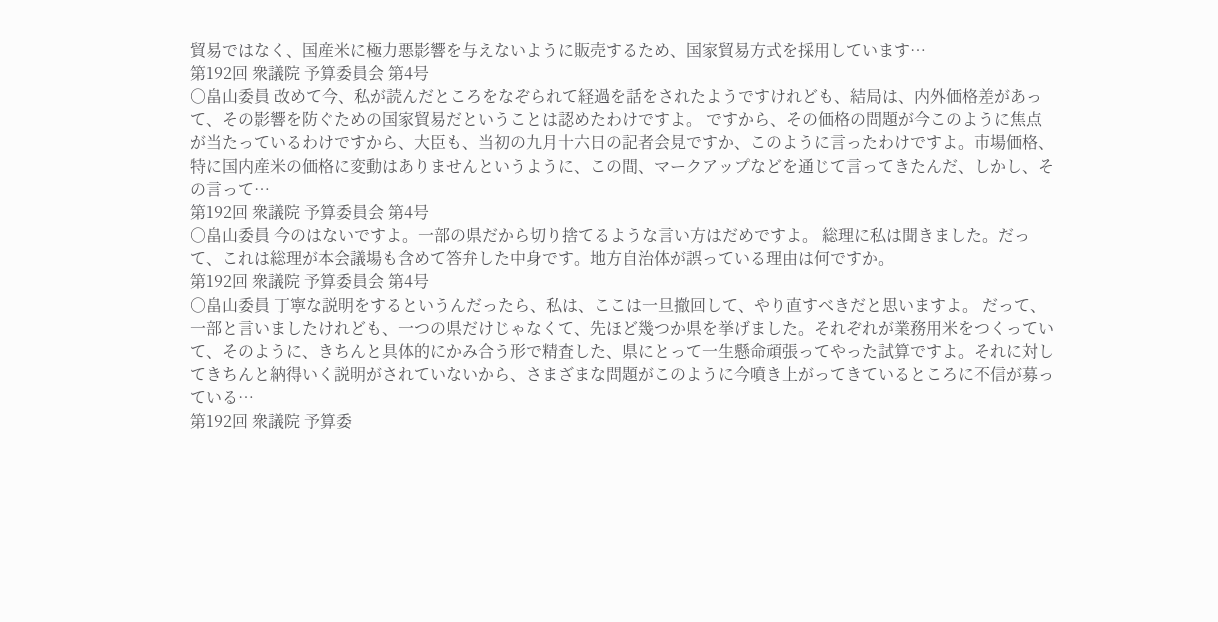貿易ではなく、国産米に極力悪影響を与えないように販売するため、国家貿易方式を採用しています…
第192回 衆議院 予算委員会 第4号
○畠山委員 改めて今、私が読んだところをなぞられて経過を話をされたようですけれども、結局は、内外価格差があって、その影響を防ぐための国家貿易だということは認めたわけですよ。 ですから、その価格の問題が今このように焦点が当たっているわけですから、大臣も、当初の九月十六日の記者会見ですか、このように言ったわけですよ。市場価格、特に国内産米の価格に変動はありませんというように、この間、マークアップなどを通じて言ってきたんだ、しかし、その言って…
第192回 衆議院 予算委員会 第4号
○畠山委員 今のはないですよ。一部の県だから切り捨てるような言い方はだめですよ。 総理に私は聞きました。だって、これは総理が本会議場も含めて答弁した中身です。地方自治体が誤っている理由は何ですか。
第192回 衆議院 予算委員会 第4号
○畠山委員 丁寧な説明をするというんだったら、私は、ここは一旦撤回して、やり直すべきだと思いますよ。 だって、一部と言いましたけれども、一つの県だけじゃなくて、先ほど幾つか県を挙げました。それぞれが業務用米をつくっていて、そのように、きちんと具体的にかみ合う形で精査した、県にとって一生懸命頑張ってやった試算ですよ。それに対してきちんと納得いく説明がされていないから、さまざまな問題がこのように今噴き上がってきているところに不信が募っている…
第192回 衆議院 予算委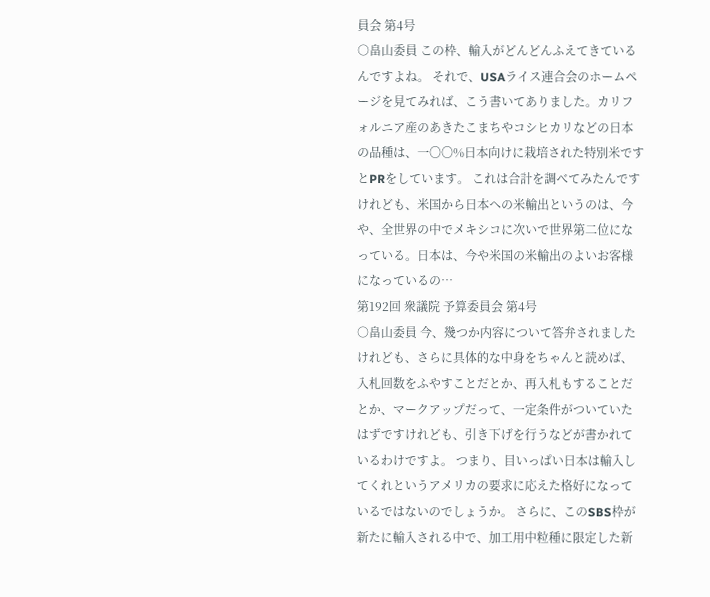員会 第4号
○畠山委員 この枠、輸入がどんどんふえてきているんですよね。 それで、USAライス連合会のホームページを見てみれば、こう書いてありました。カリフォルニア産のあきたこまちやコシヒカリなどの日本の品種は、一〇〇%日本向けに栽培された特別米ですとPRをしています。 これは合計を調べてみたんですけれども、米国から日本への米輸出というのは、今や、全世界の中でメキシコに次いで世界第二位になっている。日本は、今や米国の米輸出のよいお客様になっているの…
第192回 衆議院 予算委員会 第4号
○畠山委員 今、幾つか内容について答弁されましたけれども、さらに具体的な中身をちゃんと読めば、入札回数をふやすことだとか、再入札もすることだとか、マークアップだって、一定条件がついていたはずですけれども、引き下げを行うなどが書かれているわけですよ。 つまり、目いっぱい日本は輸入してくれというアメリカの要求に応えた格好になっているではないのでしょうか。 さらに、このSBS枠が新たに輸入される中で、加工用中粒種に限定した新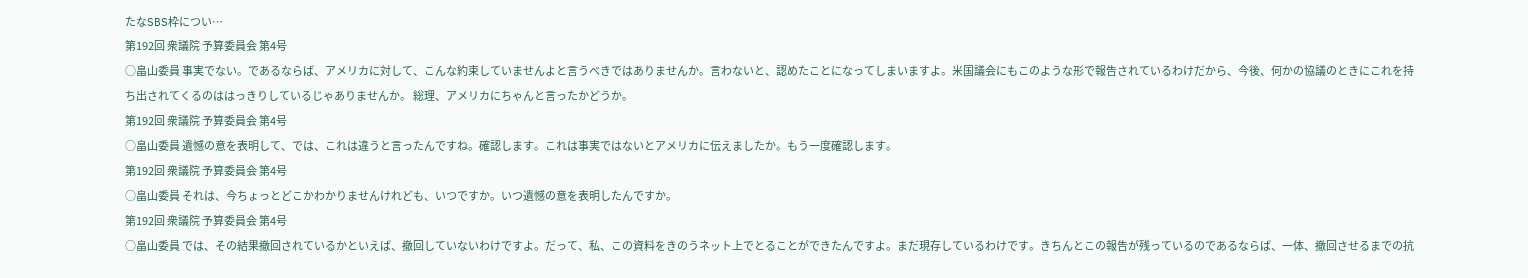たなSBS枠につい…
第192回 衆議院 予算委員会 第4号
○畠山委員 事実でない。であるならば、アメリカに対して、こんな約束していませんよと言うべきではありませんか。言わないと、認めたことになってしまいますよ。米国議会にもこのような形で報告されているわけだから、今後、何かの協議のときにこれを持ち出されてくるのははっきりしているじゃありませんか。 総理、アメリカにちゃんと言ったかどうか。
第192回 衆議院 予算委員会 第4号
○畠山委員 遺憾の意を表明して、では、これは違うと言ったんですね。確認します。これは事実ではないとアメリカに伝えましたか。もう一度確認します。
第192回 衆議院 予算委員会 第4号
○畠山委員 それは、今ちょっとどこかわかりませんけれども、いつですか。いつ遺憾の意を表明したんですか。
第192回 衆議院 予算委員会 第4号
○畠山委員 では、その結果撤回されているかといえば、撤回していないわけですよ。だって、私、この資料をきのうネット上でとることができたんですよ。まだ現存しているわけです。きちんとこの報告が残っているのであるならば、一体、撤回させるまでの抗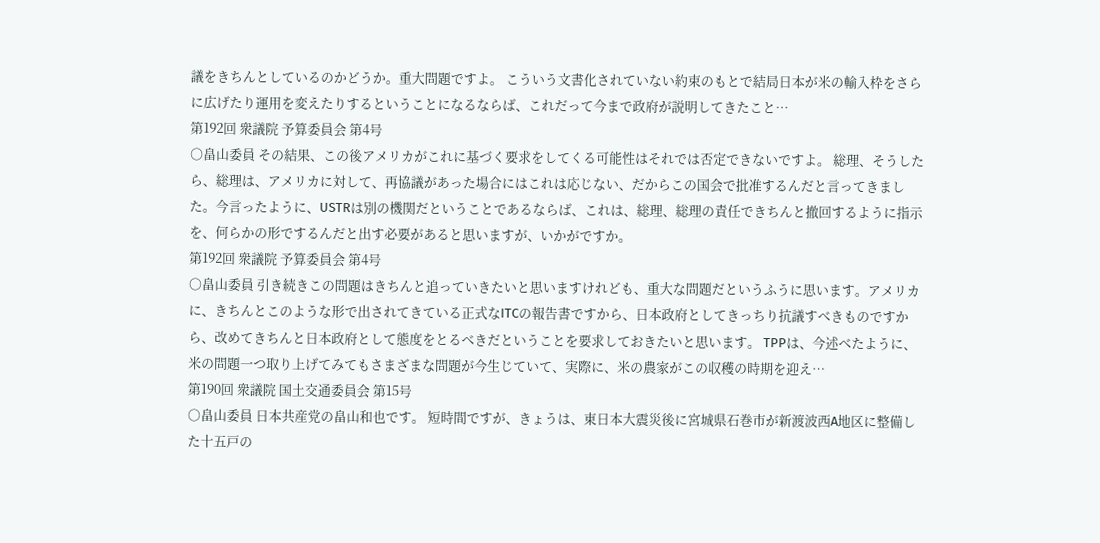議をきちんとしているのかどうか。重大問題ですよ。 こういう文書化されていない約束のもとで結局日本が米の輸入枠をさらに広げたり運用を変えたりするということになるならば、これだって今まで政府が説明してきたこと…
第192回 衆議院 予算委員会 第4号
○畠山委員 その結果、この後アメリカがこれに基づく要求をしてくる可能性はそれでは否定できないですよ。 総理、そうしたら、総理は、アメリカに対して、再協議があった場合にはこれは応じない、だからこの国会で批准するんだと言ってきました。今言ったように、USTRは別の機関だということであるならば、これは、総理、総理の責任できちんと撤回するように指示を、何らかの形でするんだと出す必要があると思いますが、いかがですか。
第192回 衆議院 予算委員会 第4号
○畠山委員 引き続きこの問題はきちんと追っていきたいと思いますけれども、重大な問題だというふうに思います。アメリカに、きちんとこのような形で出されてきている正式なITCの報告書ですから、日本政府としてきっちり抗議すべきものですから、改めてきちんと日本政府として態度をとるべきだということを要求しておきたいと思います。 TPPは、今述べたように、米の問題一つ取り上げてみてもさまざまな問題が今生じていて、実際に、米の農家がこの収穫の時期を迎え…
第190回 衆議院 国土交通委員会 第15号
○畠山委員 日本共産党の畠山和也です。 短時間ですが、きょうは、東日本大震災後に宮城県石巻市が新渡波西A地区に整備した十五戸の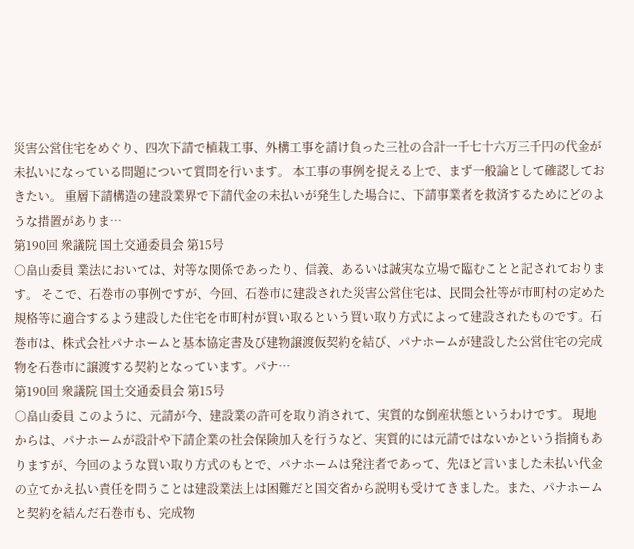災害公営住宅をめぐり、四次下請で植栽工事、外構工事を請け負った三社の合計一千七十六万三千円の代金が未払いになっている問題について質問を行います。 本工事の事例を捉える上で、まず一般論として確認しておきたい。 重層下請構造の建設業界で下請代金の未払いが発生した場合に、下請事業者を救済するためにどのような措置がありま…
第190回 衆議院 国土交通委員会 第15号
○畠山委員 業法においては、対等な関係であったり、信義、あるいは誠実な立場で臨むことと記されております。 そこで、石巻市の事例ですが、今回、石巻市に建設された災害公営住宅は、民間会社等が市町村の定めた規格等に適合するよう建設した住宅を市町村が買い取るという買い取り方式によって建設されたものです。石巻市は、株式会社パナホームと基本協定書及び建物譲渡仮契約を結び、パナホームが建設した公営住宅の完成物を石巻市に譲渡する契約となっています。パナ…
第190回 衆議院 国土交通委員会 第15号
○畠山委員 このように、元請が今、建設業の許可を取り消されて、実質的な倒産状態というわけです。 現地からは、パナホームが設計や下請企業の社会保険加入を行うなど、実質的には元請ではないかという指摘もありますが、今回のような買い取り方式のもとで、パナホームは発注者であって、先ほど言いました未払い代金の立てかえ払い責任を問うことは建設業法上は困難だと国交省から説明も受けてきました。また、パナホームと契約を結んだ石巻市も、完成物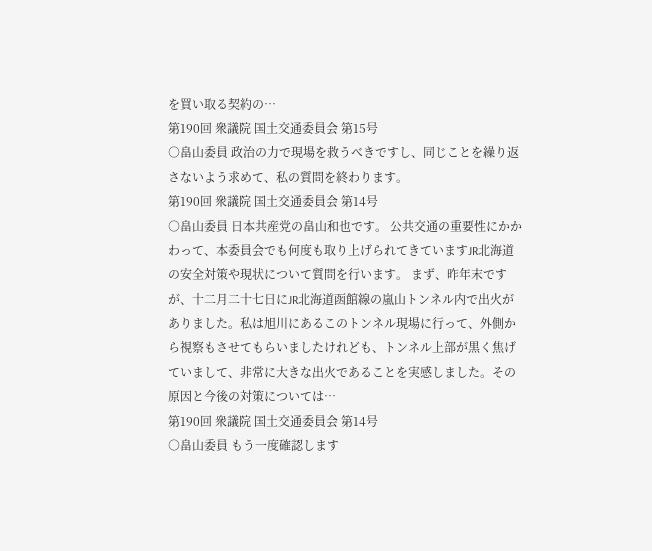を買い取る契約の…
第190回 衆議院 国土交通委員会 第15号
○畠山委員 政治の力で現場を救うべきですし、同じことを繰り返さないよう求めて、私の質問を終わります。
第190回 衆議院 国土交通委員会 第14号
○畠山委員 日本共産党の畠山和也です。 公共交通の重要性にかかわって、本委員会でも何度も取り上げられてきていますJR北海道の安全対策や現状について質問を行います。 まず、昨年末ですが、十二月二十七日にJR北海道函館線の嵐山トンネル内で出火がありました。私は旭川にあるこのトンネル現場に行って、外側から視察もさせてもらいましたけれども、トンネル上部が黒く焦げていまして、非常に大きな出火であることを実感しました。その原因と今後の対策については…
第190回 衆議院 国土交通委員会 第14号
○畠山委員 もう一度確認します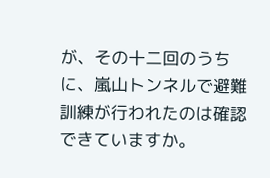が、その十二回のうちに、嵐山トンネルで避難訓練が行われたのは確認できていますか。